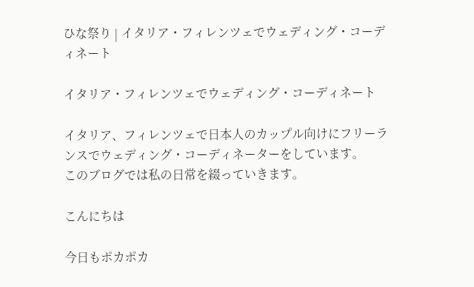ひな祭り | イタリア・フィレンツェでウェディング・コーディネート

イタリア・フィレンツェでウェディング・コーディネート

イタリア、フィレンツェで日本人のカップル向けにフリーランスでウェディング・コーディネーターをしています。
このブログでは私の日常を綴っていきます。

こんにちは

今日もポカポカ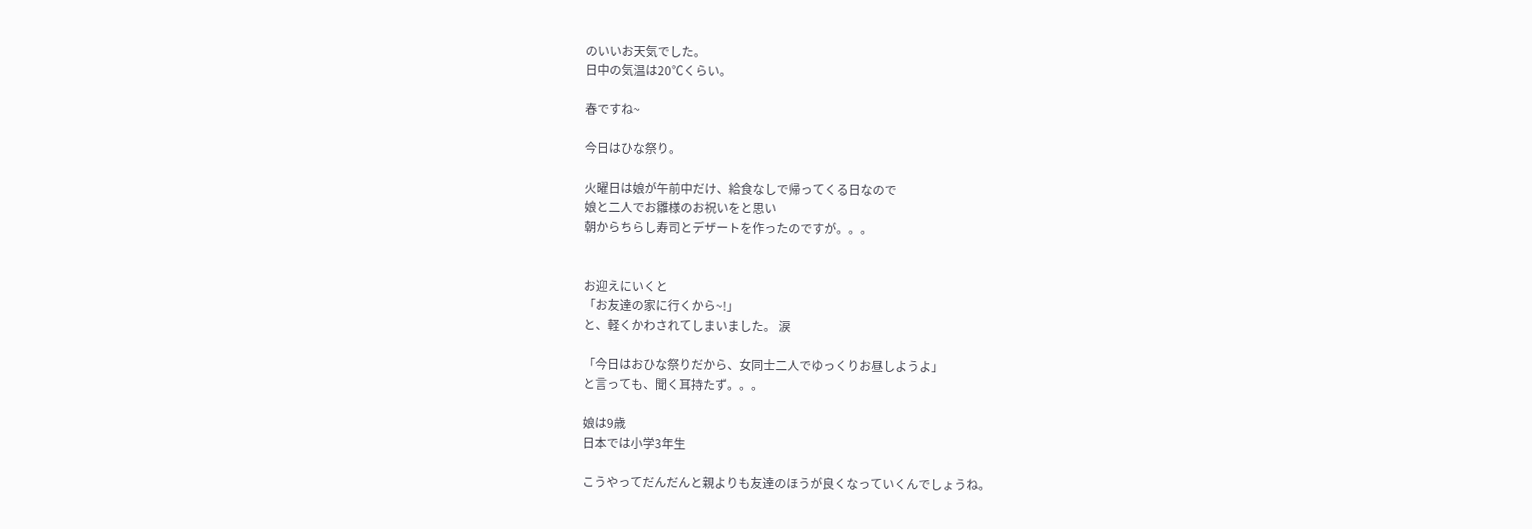のいいお天気でした。
日中の気温は20℃くらい。

春ですね~

今日はひな祭り。

火曜日は娘が午前中だけ、給食なしで帰ってくる日なので
娘と二人でお雛様のお祝いをと思い
朝からちらし寿司とデザートを作ったのですが。。。


お迎えにいくと
「お友達の家に行くから~!」
と、軽くかわされてしまいました。 涙

「今日はおひな祭りだから、女同士二人でゆっくりお昼しようよ」
と言っても、聞く耳持たず。。。

娘は9歳
日本では小学3年生

こうやってだんだんと親よりも友達のほうが良くなっていくんでしょうね。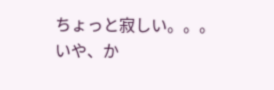ちょっと寂しい。。。
いや、か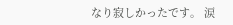なり寂しかったです。 涙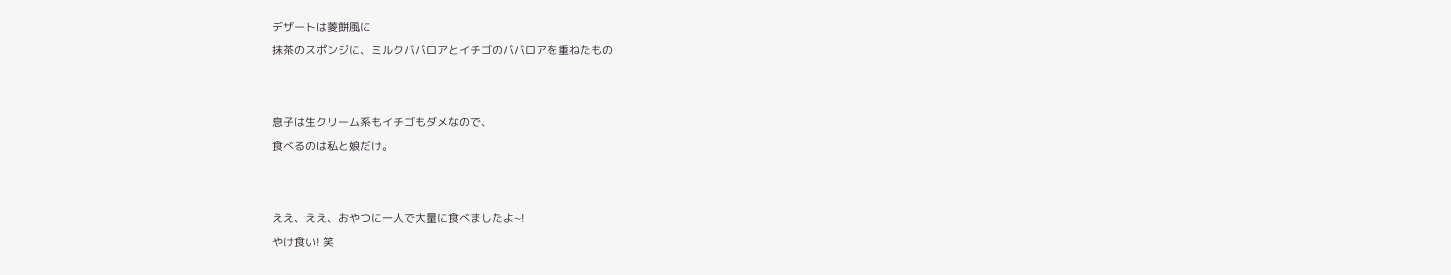デザートは菱餅風に
抹茶のスポンジに、ミルクババロアとイチゴのババロアを重ねたもの


息子は生クリーム系もイチゴもダメなので、
食べるのは私と娘だけ。


ええ、ええ、おやつに一人で大量に食べましたよ~!
やけ食い! 笑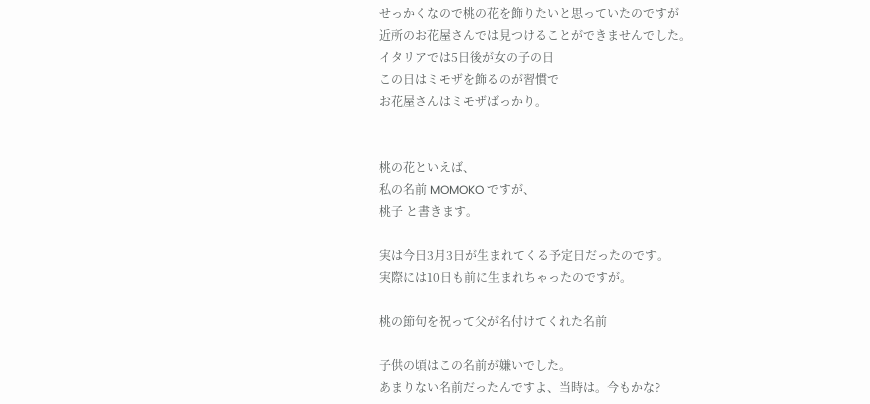せっかくなので桃の花を飾りたいと思っていたのですが
近所のお花屋さんでは見つけることができませんでした。
イタリアでは5日後が女の子の日
この日はミモザを飾るのが習慣で
お花屋さんはミモザばっかり。


桃の花といえば、
私の名前 MOMOKO ですが、
桃子 と書きます。

実は今日3月3日が生まれてくる予定日だったのです。
実際には10日も前に生まれちゃったのですが。

桃の節句を祝って父が名付けてくれた名前

子供の頃はこの名前が嫌いでした。
あまりない名前だったんですよ、当時は。今もかな?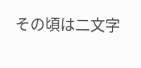その頃は二文字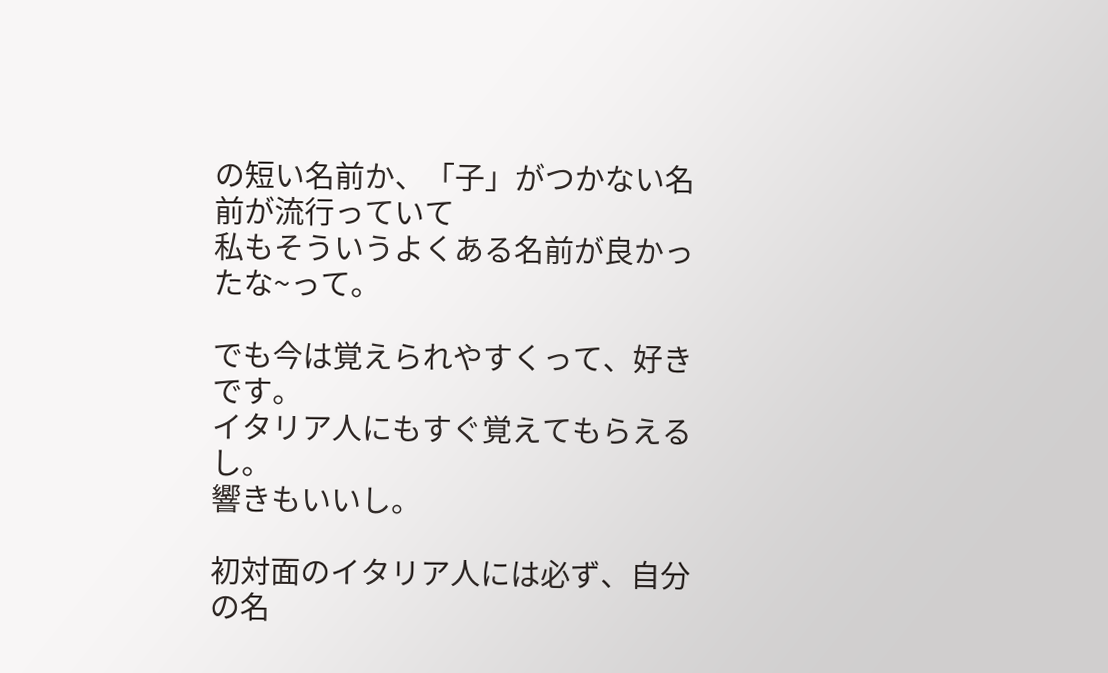の短い名前か、「子」がつかない名前が流行っていて
私もそういうよくある名前が良かったな~って。

でも今は覚えられやすくって、好きです。
イタリア人にもすぐ覚えてもらえるし。
響きもいいし。

初対面のイタリア人には必ず、自分の名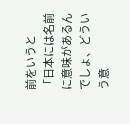前をいうと
「日本には名前に意味があるんでしょ、どういう意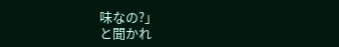味なの?」
と聞かれ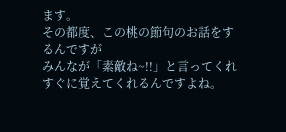ます。
その都度、この桃の節句のお話をするんですが
みんなが「素敵ね~!!」と言ってくれ
すぐに覚えてくれるんですよね。